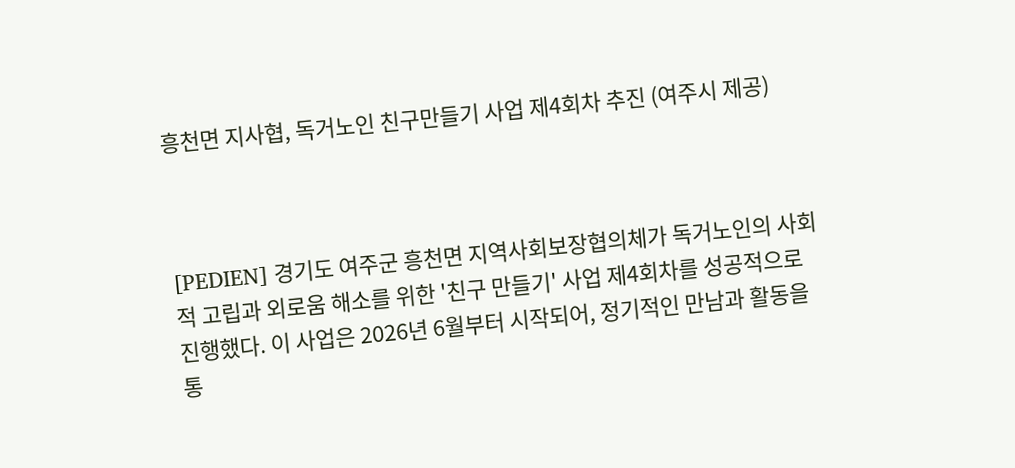흥천면 지사협, 독거노인 친구만들기 사업 제4회차 추진 (여주시 제공)



[PEDIEN] 경기도 여주군 흥천면 지역사회보장협의체가 독거노인의 사회적 고립과 외로움 해소를 위한 '친구 만들기' 사업 제4회차를 성공적으로 진행했다. 이 사업은 2026년 6월부터 시작되어, 정기적인 만남과 활동을 통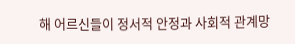해 어르신들이 정서적 안정과 사회적 관계망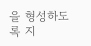을 형성하도록 지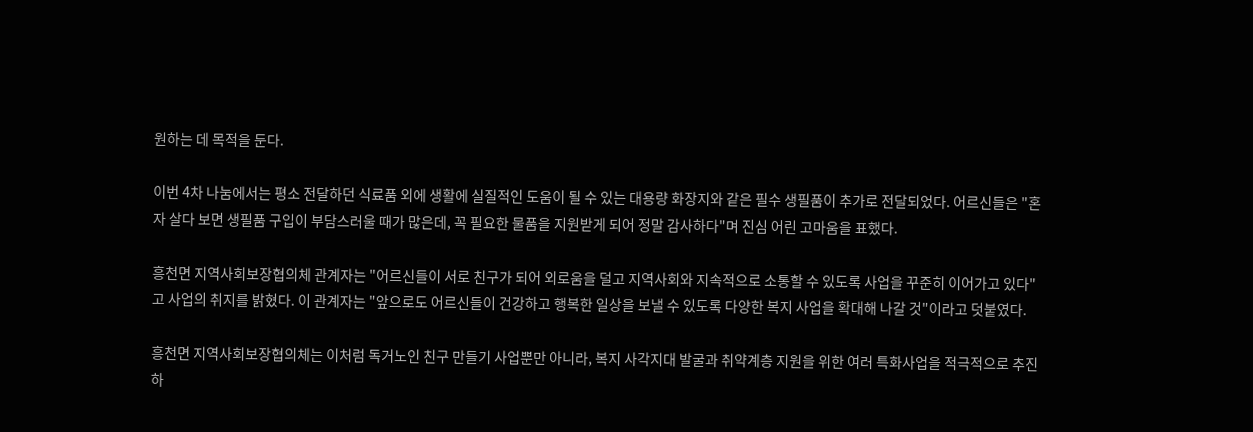원하는 데 목적을 둔다.

이번 4차 나눔에서는 평소 전달하던 식료품 외에 생활에 실질적인 도움이 될 수 있는 대용량 화장지와 같은 필수 생필품이 추가로 전달되었다. 어르신들은 "혼자 살다 보면 생필품 구입이 부담스러울 때가 많은데, 꼭 필요한 물품을 지원받게 되어 정말 감사하다"며 진심 어린 고마움을 표했다.

흥천면 지역사회보장협의체 관계자는 "어르신들이 서로 친구가 되어 외로움을 덜고 지역사회와 지속적으로 소통할 수 있도록 사업을 꾸준히 이어가고 있다"고 사업의 취지를 밝혔다. 이 관계자는 "앞으로도 어르신들이 건강하고 행복한 일상을 보낼 수 있도록 다양한 복지 사업을 확대해 나갈 것"이라고 덧붙였다.

흥천면 지역사회보장협의체는 이처럼 독거노인 친구 만들기 사업뿐만 아니라, 복지 사각지대 발굴과 취약계층 지원을 위한 여러 특화사업을 적극적으로 추진하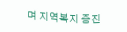며 지역복지 증진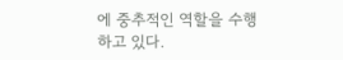에 중추적인 역할을 수행하고 있다.